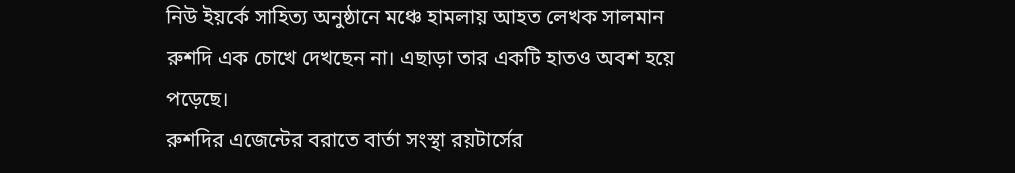নিউ ইয়র্কে সাহিত্য অনুষ্ঠানে মঞ্চে হামলায় আহত লেখক সালমান রুশদি এক চোখে দেখছেন না। এছাড়া তার একটি হাতও অবশ হয়ে পড়েছে।
রুশদির এজেন্টের বরাতে বার্তা সংস্থা রয়টার্সের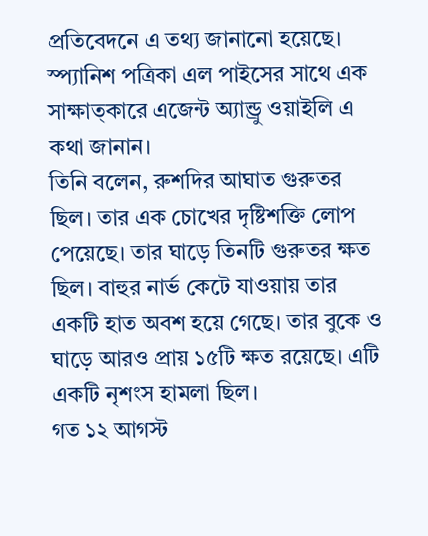প্রতিবেদনে এ তথ্য জানানো হয়েছে।
স্প্যানিশ পত্রিকা এল পাইসের সাথে এক সাক্ষাত্কারে এজেন্ট অ্যান্ড্রু ওয়াইলি এ কথা জানান।
তিনি বলেন, রুশদির আঘাত গুরুতর ছিল। তার এক চোখের দৃষ্টিশক্তি লোপ পেয়েছে। তার ঘাড়ে তিনটি গুরুতর ক্ষত ছিল। বাহুর নার্ভ কেটে যাওয়ায় তার একটি হাত অবশ হয়ে গেছে। তার বুকে ও ঘাড়ে আরও প্রায় ১৫টি ক্ষত রয়েছে। এটি একটি নৃশংস হামলা ছিল।
গত ১২ আগস্ট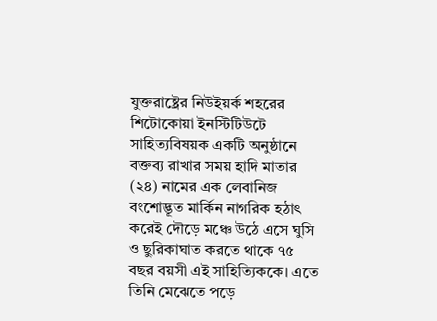যুক্তরাষ্ট্রের নিউইয়র্ক শহরের শিটোকোয়া ইনস্টিটিউটে সাহিত্যবিষয়ক একটি অনুষ্ঠানে বক্তব্য রাখার সময় হাদি মাতার (২৪) নামের এক লেবানিজ বংশোদ্ভূত মার্কিন নাগরিক হঠাৎ করেই দৌড়ে মঞ্চে উঠে এসে ঘুসি ও ছুরিকাঘাত করতে থাকে ৭৫ বছর বয়সী এই সাহিত্যিককে। এতে তিনি মেঝেতে পড়ে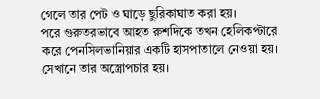গেলে তার পেট ও ঘাড়ে ছুরিকাঘাত করা হয়।
পরে গুরুতরভাবে আহত রুশদিকে তখন হেলিকপ্টারে করে পেনসিলভানিয়ার একটি হাসপাতালে নেওয়া হয়। সেখানে তার অস্ত্রোপচার হয়।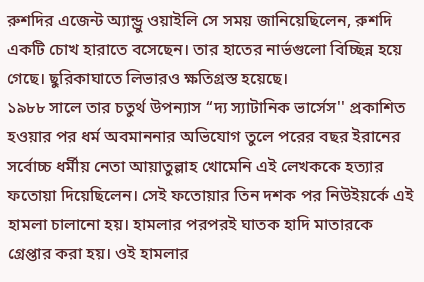রুশদির এজেন্ট অ্যান্ড্রু ওয়াইলি সে সময় জানিয়েছিলেন, রুশদি একটি চোখ হারাতে বসেছেন। তার হাতের নার্ভগুলো বিচ্ছিন্ন হয়ে গেছে। ছুরিকাঘাতে লিভারও ক্ষতিগ্রস্ত হয়েছে।
১৯৮৮ সালে তার চতুর্থ উপন্যাস ‘‘দ্য স্যাটানিক ভার্সেস'' প্রকাশিত হওয়ার পর ধর্ম অবমাননার অভিযোগ তুলে পরের বছর ইরানের সর্বোচ্চ ধর্মীয় নেতা আয়াতুল্লাহ খোমেনি এই লেখককে হত্যার ফতোয়া দিয়েছিলেন। সেই ফতোয়ার তিন দশক পর নিউইয়র্কে এই হামলা চালানো হয়। হামলার পরপরই ঘাতক হাদি মাতারকে গ্রেপ্তার করা হয়। ওই হামলার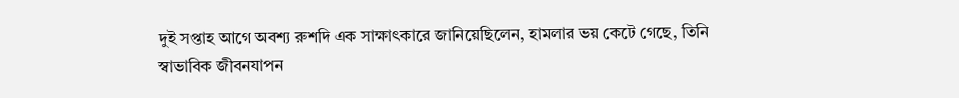দুই সপ্তাহ আগে অবশ্য রুশদি এক সাক্ষাৎকারে জানিয়েছিলেন, হামলার ভয় কেটে গেছে, তিনি স্বাভাবিক জীবনযাপন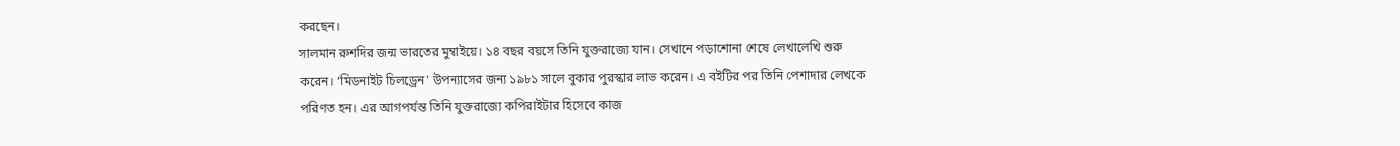করছেন।
সালমান রুশদির জন্ম ভারতের মুম্বাইয়ে। ১৪ বছর বয়সে তিনি যুক্তরাজ্যে যান। সেখানে পড়াশোনা শেষে লেখালেখি শুরু করেন। ‘মিডনাইট চিলড্রেন' উপন্যাসের জন্য ১৯৮১ সালে বুকার পুরস্কার লাভ করেন। এ বইটির পর তিনি পেশাদার লেখকে পরিণত হন। এর আগপর্যন্ত তিনি যুক্তরাজ্যে কপিরাইটার হিসেবে কাজ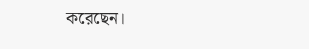করেছেন।